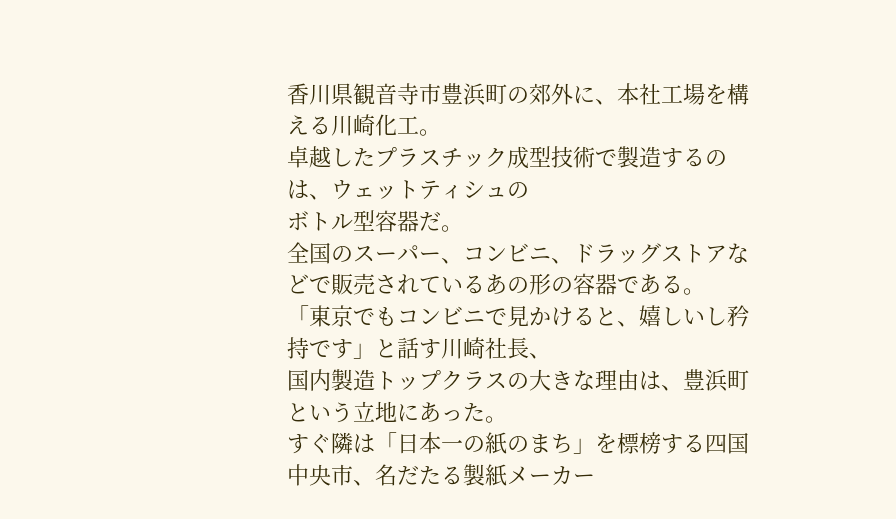香川県観音寺市豊浜町の郊外に、本社工場を構える川崎化工。
卓越したプラスチック成型技術で製造するのは、ウェットティシュの
ボトル型容器だ。
全国のスーパー、コンビニ、ドラッグストアなどで販売されているあの形の容器である。
「東京でもコンビニで見かけると、嬉しいし矜持です」と話す川崎社長、
国内製造トップクラスの大きな理由は、豊浜町という立地にあった。
すぐ隣は「日本一の紙のまち」を標榜する四国中央市、名だたる製紙メーカー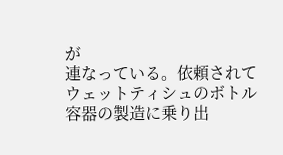が
連なっている。依頼されてウェットティシュのボトル容器の製造に乗り出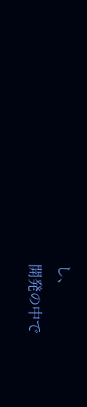し、
開発の中で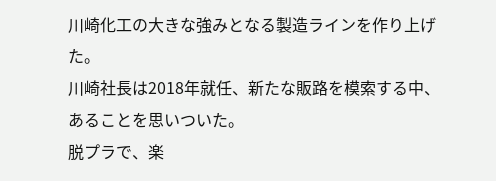川崎化工の大きな強みとなる製造ラインを作り上げた。
川崎社長は2018年就任、新たな販路を模索する中、あることを思いついた。
脱プラで、楽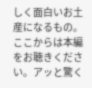しく面白いお土産になるもの。
ここからは本編をお聴きください。アッと驚く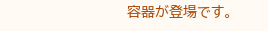容器が登場です。